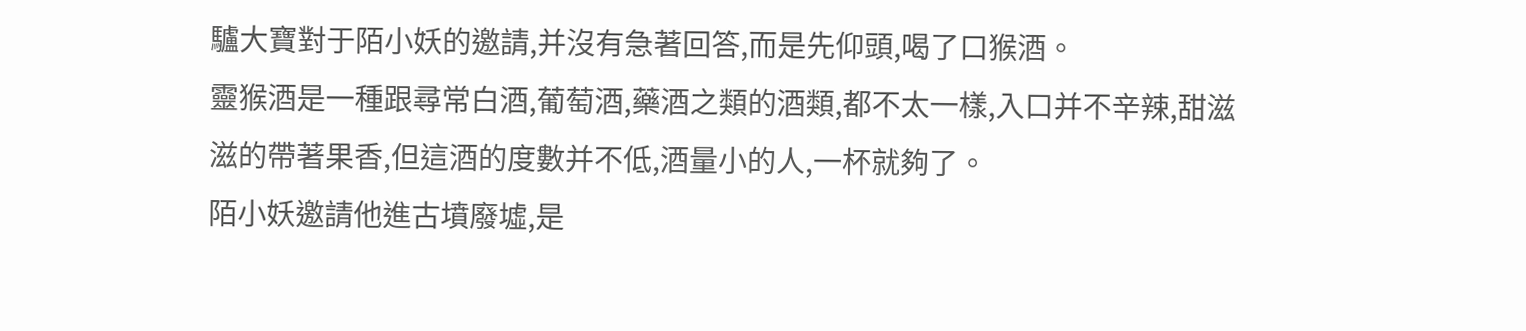驢大寶對于陌小妖的邀請,并沒有急著回答,而是先仰頭,喝了口猴酒。
靈猴酒是一種跟尋常白酒,葡萄酒,藥酒之類的酒類,都不太一樣,入口并不辛辣,甜滋滋的帶著果香,但這酒的度數并不低,酒量小的人,一杯就夠了。
陌小妖邀請他進古墳廢墟,是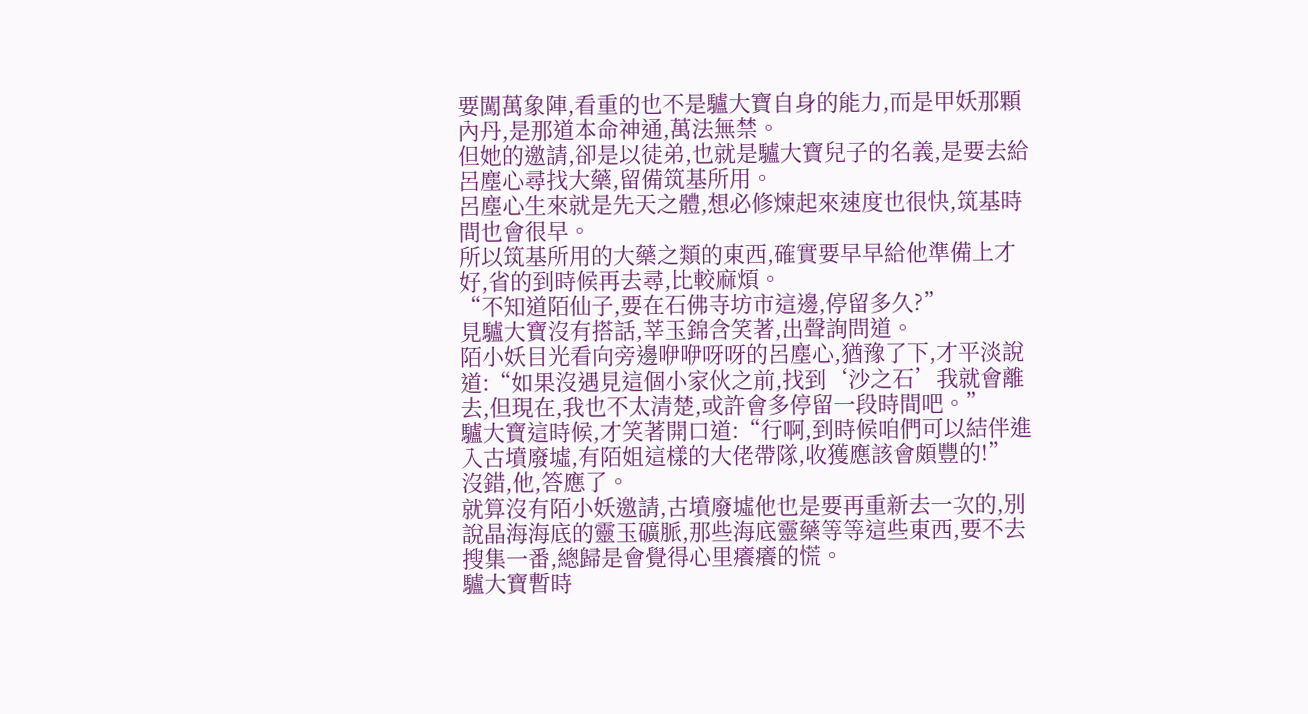要闖萬象陣,看重的也不是驢大寶自身的能力,而是甲妖那顆內丹,是那道本命神通,萬法無禁。
但她的邀請,卻是以徒弟,也就是驢大寶兒子的名義,是要去給呂塵心尋找大藥,留備筑基所用。
呂塵心生來就是先天之體,想必修煉起來速度也很快,筑基時間也會很早。
所以筑基所用的大藥之類的東西,確實要早早給他準備上才好,省的到時候再去尋,比較麻煩。
“不知道陌仙子,要在石佛寺坊市這邊,停留多久?”
見驢大寶沒有搭話,莘玉錦含笑著,出聲詢問道。
陌小妖目光看向旁邊咿咿呀呀的呂塵心,猶豫了下,才平淡說道:“如果沒遇見這個小家伙之前,找到‘沙之石’我就會離去,但現在,我也不太清楚,或許會多停留一段時間吧。”
驢大寶這時候,才笑著開口道:“行啊,到時候咱們可以結伴進入古墳廢墟,有陌姐這樣的大佬帶隊,收獲應該會頗豐的!”
沒錯,他,答應了。
就算沒有陌小妖邀請,古墳廢墟他也是要再重新去一次的,別說晶海海底的靈玉礦脈,那些海底靈藥等等這些東西,要不去搜集一番,總歸是會覺得心里癢癢的慌。
驢大寶暫時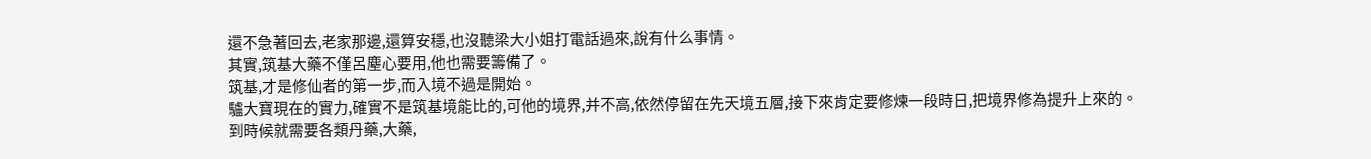還不急著回去,老家那邊,還算安穩,也沒聽梁大小姐打電話過來,說有什么事情。
其實,筑基大藥不僅呂塵心要用,他也需要籌備了。
筑基,才是修仙者的第一步,而入境不過是開始。
驢大寶現在的實力,確實不是筑基境能比的,可他的境界,并不高,依然停留在先天境五層,接下來肯定要修煉一段時日,把境界修為提升上來的。
到時候就需要各類丹藥,大藥,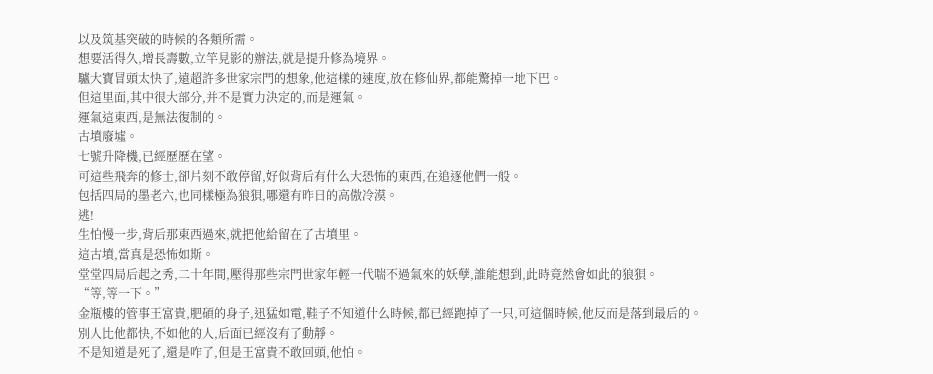以及筑基突破的時候的各類所需。
想要活得久,增長壽數,立竿見影的辦法,就是提升修為境界。
驢大寶冒頭太快了,遠超許多世家宗門的想象,他這樣的速度,放在修仙界,都能驚掉一地下巴。
但這里面,其中很大部分,并不是實力決定的,而是運氣。
運氣這東西,是無法復制的。
古墳廢墟。
七號升降機,已經歷歷在望。
可這些飛奔的修士,卻片刻不敢停留,好似背后有什么大恐怖的東西,在追逐他們一般。
包括四局的墨老六,也同樣極為狼狽,哪還有昨日的高傲冷漠。
逃!
生怕慢一步,背后那東西過來,就把他給留在了古墳里。
這古墳,當真是恐怖如斯。
堂堂四局后起之秀,二十年間,壓得那些宗門世家年輕一代喘不過氣來的妖孽,誰能想到,此時竟然會如此的狼狽。
“等,等一下。”
金瓶樓的管事王富貴,肥碩的身子,迅猛如電,鞋子不知道什么時候,都已經跑掉了一只,可這個時候,他反而是落到最后的。
別人比他都快,不如他的人,后面已經沒有了動靜。
不是知道是死了,還是咋了,但是王富貴不敢回頭,他怕。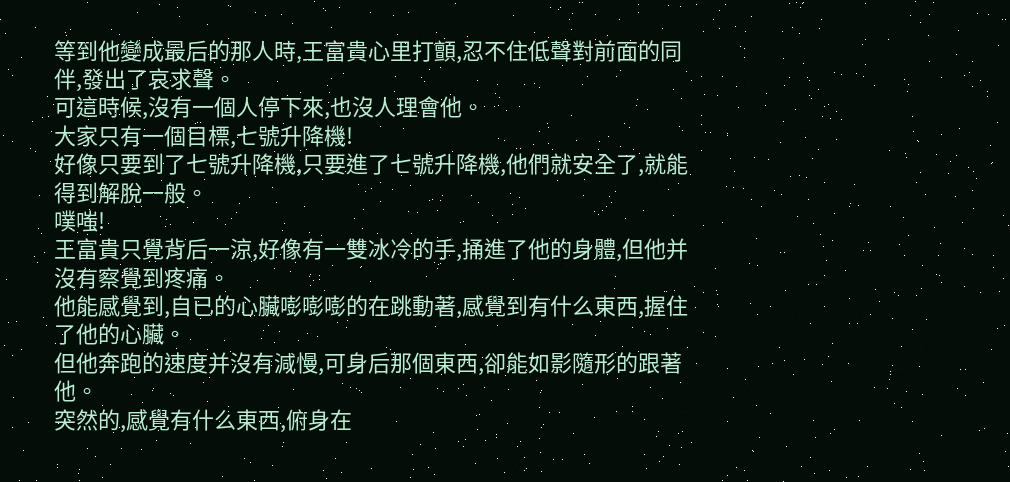等到他變成最后的那人時,王富貴心里打顫,忍不住低聲對前面的同伴,發出了哀求聲。
可這時候,沒有一個人停下來,也沒人理會他。
大家只有一個目標,七號升降機!
好像只要到了七號升降機,只要進了七號升降機,他們就安全了,就能得到解脫一般。
噗嗤!
王富貴只覺背后一涼,好像有一雙冰冷的手,捅進了他的身體,但他并沒有察覺到疼痛。
他能感覺到,自已的心臟嘭嘭嘭的在跳動著,感覺到有什么東西,握住了他的心臟。
但他奔跑的速度并沒有減慢,可身后那個東西,卻能如影隨形的跟著他。
突然的,感覺有什么東西,俯身在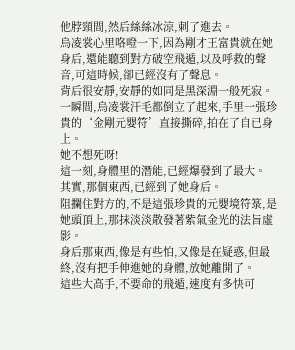他脖頸間,然后絲絲冰涼,刺了進去。
烏凌裳心里咯噔一下,因為剛才王富貴就在她身后,還能聽到對方破空飛遁,以及呼救的聲音,可這時候,卻已經沒有了聲息。
背后很安靜,安靜的如同是黑深淵一般死寂。
一瞬間,烏凌裳汗毛都倒立了起來,手里一張珍貴的‘金剛元嬰符’直接撕碎,拍在了自已身上。
她不想死呀!
這一刻,身體里的潛能,已經爆發到了最大。
其實,那個東西,已經到了她身后。
阻攔住對方的,不是這張珍貴的元嬰境符箓,是她頭頂上,那抹淡淡散發著紫氣金光的法旨虛影。
身后那東西,像是有些怕,又像是在疑惑,但最終,沒有把手伸進她的身體,放她離開了。
這些大高手,不要命的飛遁,速度有多快可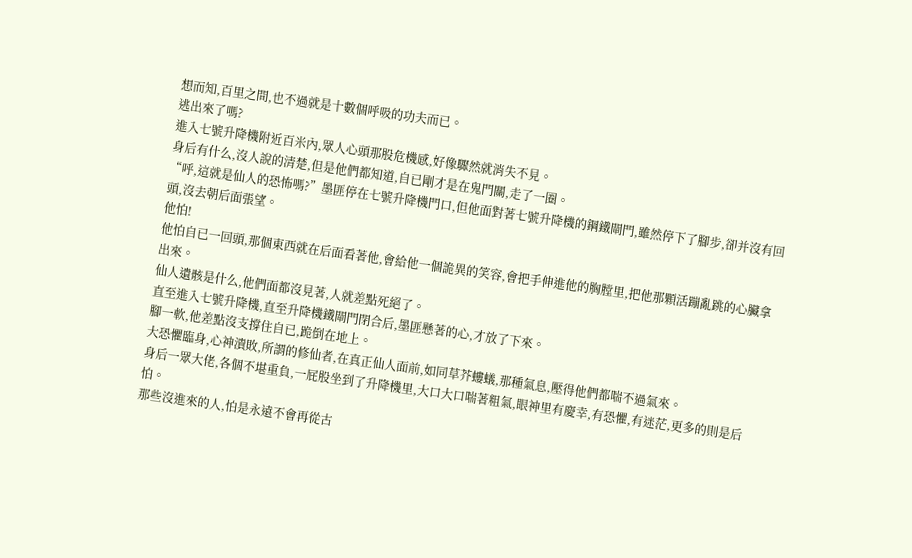想而知,百里之間,也不過就是十數個呼吸的功夫而已。
逃出來了嗎?
進入七號升降機附近百米內,眾人心頭那股危機感,好像驟然就消失不見。
身后有什么,沒人說的清楚,但是他們都知道,自已剛才是在鬼門關,走了一圈。
“呼,這就是仙人的恐怖嗎?”墨匪停在七號升降機門口,但他面對著七號升降機的鋼鐵閘門,雖然停下了腳步,卻并沒有回頭,沒去朝后面張望。
他怕!
他怕自已一回頭,那個東西就在后面看著他,會給他一個詭異的笑容,會把手伸進他的胸膛里,把他那顆活蹦亂跳的心臟拿出來。
仙人遺骸是什么,他們面都沒見著,人就差點死絕了。
直至進入七號升降機,直至升降機鐵閘門閉合后,墨匪懸著的心,才放了下來。
腳一軟,他差點沒支撐住自已,跪倒在地上。
大恐懼臨身,心神潰敗,所謂的修仙者,在真正仙人面前,如同草芥螻蟻,那種氣息,壓得他們都喘不過氣來。
身后一眾大佬,各個不堪重負,一屁股坐到了升降機里,大口大口喘著粗氣,眼神里有慶幸,有恐懼,有迷茫,更多的則是后怕。
那些沒進來的人,怕是永遠不會再從古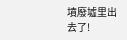墳廢墟里出去了!